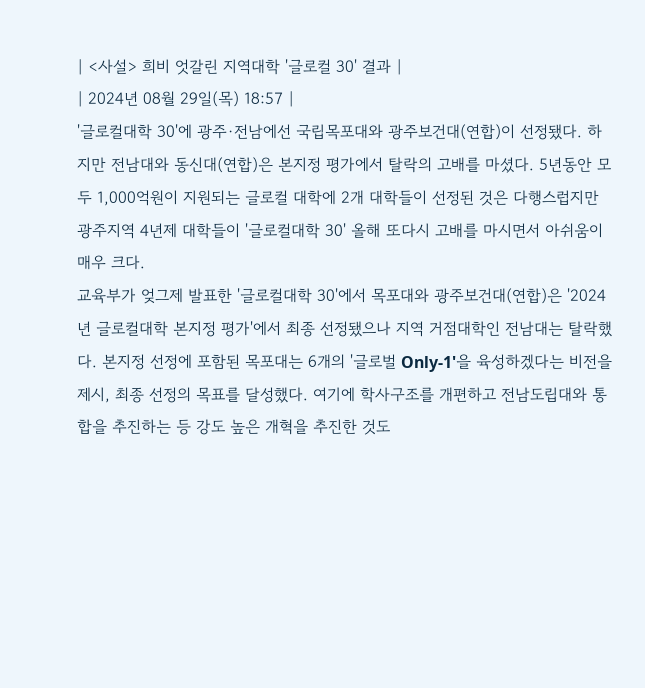| <사설> 희비 엇갈린 지역대학 '글로컬 30' 결과 |
| 2024년 08월 29일(목) 18:57 |
'글로컬대학 30'에 광주·전남에선 국립목포대와 광주보건대(연합)이 선정됐다. 하지만 전남대와 동신대(연합)은 본지정 평가에서 탈락의 고배를 마셨다. 5년동안 모두 1,000억원이 지원되는 글로컬 대학에 2개 대학들이 선정된 것은 다행스럽지만 광주지역 4년제 대학들이 '글로컬대학 30' 올해 또다시 고배를 마시면서 아쉬움이 매우 크다.
교육부가 엊그제 발표한 '글로컬대학 30'에서 목포대와 광주보건대(연합)은 '2024년 글로컬대학 본지정 평가'에서 최종 선정됐으나 지역 거점대학인 전남대는 탈락했다. 본지정 선정에 포함된 목포대는 6개의 '글로벌 Only-1'을 육성하겠다는 비전을 제시, 최종 선정의 목표를 달성했다. 여기에 학사구조를 개편하고 전남도립대와 통합을 추진하는 등 강도 높은 개혁을 추진한 것도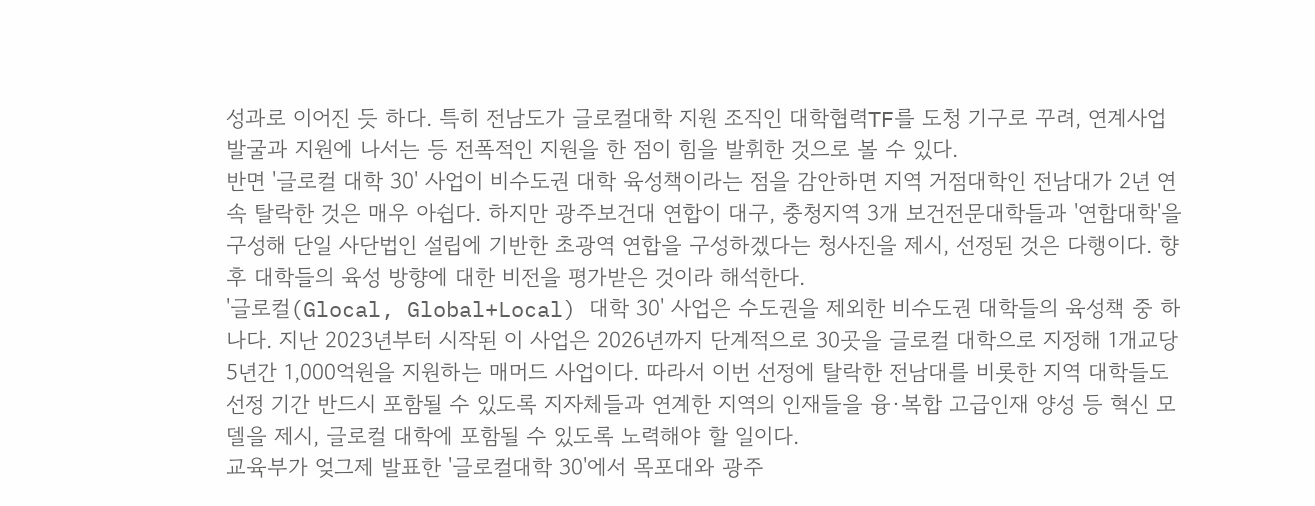성과로 이어진 듯 하다. 특히 전남도가 글로컬대학 지원 조직인 대학협력TF를 도청 기구로 꾸려, 연계사업 발굴과 지원에 나서는 등 전폭적인 지원을 한 점이 힘을 발휘한 것으로 볼 수 있다.
반면 '글로컬 대학 30' 사업이 비수도권 대학 육성책이라는 점을 감안하면 지역 거점대학인 전남대가 2년 연속 탈락한 것은 매우 아쉽다. 하지만 광주보건대 연합이 대구, 충청지역 3개 보건전문대학들과 '연합대학'을 구성해 단일 사단법인 설립에 기반한 초광역 연합을 구성하겠다는 청사진을 제시, 선정된 것은 다행이다. 향후 대학들의 육성 방향에 대한 비전을 평가받은 것이라 해석한다.
'글로컬(Glocal, Global+Local) 대학 30' 사업은 수도권을 제외한 비수도권 대학들의 육성책 중 하나다. 지난 2023년부터 시작된 이 사업은 2026년까지 단계적으로 30곳을 글로컬 대학으로 지정해 1개교당 5년간 1,000억원을 지원하는 매머드 사업이다. 따라서 이번 선정에 탈락한 전남대를 비롯한 지역 대학들도 선정 기간 반드시 포함될 수 있도록 지자체들과 연계한 지역의 인재들을 융·복합 고급인재 양성 등 혁신 모델을 제시, 글로컬 대학에 포함될 수 있도록 노력해야 할 일이다.
교육부가 엊그제 발표한 '글로컬대학 30'에서 목포대와 광주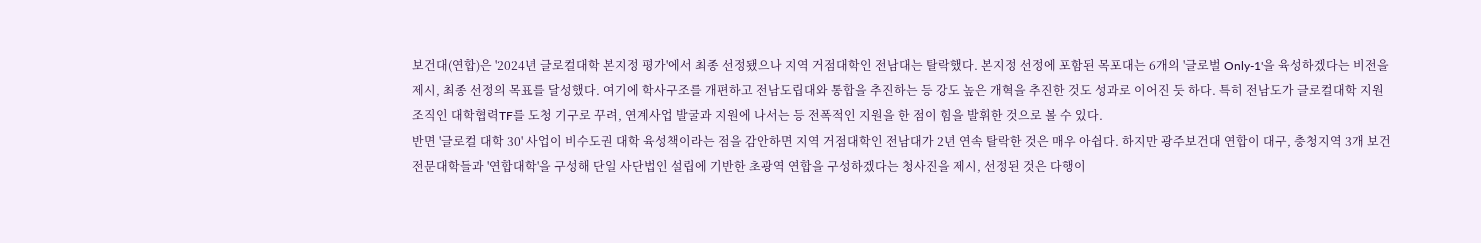보건대(연합)은 '2024년 글로컬대학 본지정 평가'에서 최종 선정됐으나 지역 거점대학인 전남대는 탈락했다. 본지정 선정에 포함된 목포대는 6개의 '글로벌 Only-1'을 육성하겠다는 비전을 제시, 최종 선정의 목표를 달성했다. 여기에 학사구조를 개편하고 전남도립대와 통합을 추진하는 등 강도 높은 개혁을 추진한 것도 성과로 이어진 듯 하다. 특히 전남도가 글로컬대학 지원 조직인 대학협력TF를 도청 기구로 꾸려, 연계사업 발굴과 지원에 나서는 등 전폭적인 지원을 한 점이 힘을 발휘한 것으로 볼 수 있다.
반면 '글로컬 대학 30' 사업이 비수도권 대학 육성책이라는 점을 감안하면 지역 거점대학인 전남대가 2년 연속 탈락한 것은 매우 아쉽다. 하지만 광주보건대 연합이 대구, 충청지역 3개 보건전문대학들과 '연합대학'을 구성해 단일 사단법인 설립에 기반한 초광역 연합을 구성하겠다는 청사진을 제시, 선정된 것은 다행이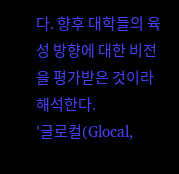다. 향후 대학들의 육성 방향에 대한 비전을 평가받은 것이라 해석한다.
'글로컬(Glocal,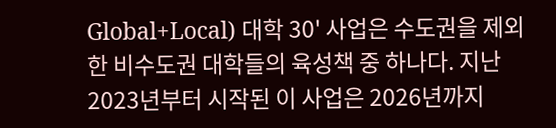Global+Local) 대학 30' 사업은 수도권을 제외한 비수도권 대학들의 육성책 중 하나다. 지난 2023년부터 시작된 이 사업은 2026년까지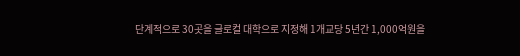단계적으로 30곳을 글로컬 대학으로 지정해 1개교당 5년간 1,000억원을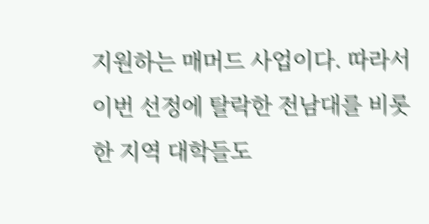지원하는 매머드 사업이다. 따라서 이번 선정에 탈락한 전남대를 비롯한 지역 대학들도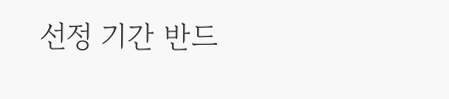선정 기간 반드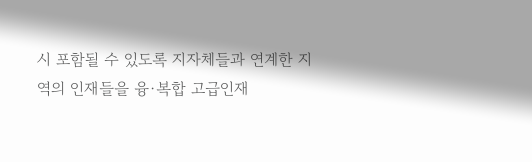시 포함될 수 있도록 지자체들과 연계한 지역의 인재들을 융·복합 고급인재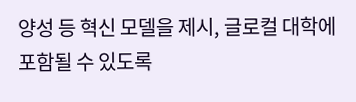양성 등 혁신 모델을 제시, 글로컬 대학에 포함될 수 있도록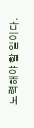노력해야 할 일이다.